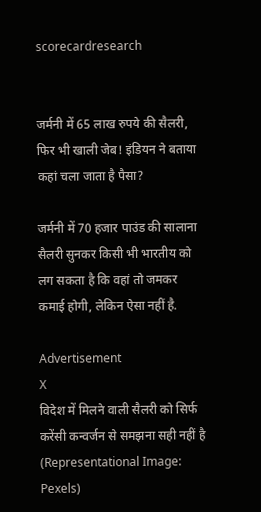scorecardresearch


जर्मनी में 65 लाख रुपये की सैलरी, फिर भी खाली जेब! इंडियन ने बताया कहां चला जाता है पैसा?

जर्मनी में 70 हजार पाउंड की सालाना सैलरी सुनकर किसी भी भारतीय को लग सकता है कि वहां तो जमकर कमाई होगी, लेकिन ऐसा नहीं है.

Advertisement
X
विदेश में मिलने वाली सैलरी को सिर्फ करेंसी कन्वर्जन से समझना सही नहीं है (Representational Image: Pexels)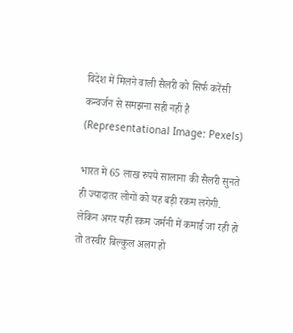विदेश में मिलने वाली सैलरी को सिर्फ करेंसी कन्वर्जन से समझना सही नहीं है (Representational Image: Pexels)

भारत में 65 लाख रुपये सालाना की सैलरी सुनते ही ज्यादातर लोगों को यह बड़ी रकम लगेगी. लेकिन अगर यही रकम जर्मनी में कमाई जा रही हो तो तस्वीर बिल्कुल अलग हो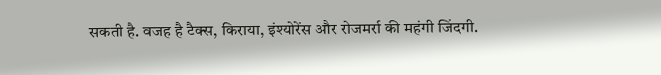सकती है. वजह है टैक्स, किराया, इंश्योरेंस और रोजमर्रा की महंगी जिंदगी.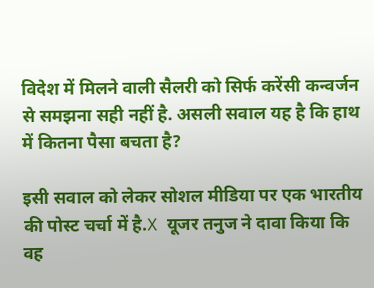विदेश में मिलने वाली सैलरी को सिर्फ करेंसी कन्वर्जन से समझना सही नहीं है. असली सवाल यह है कि हाथ में कितना पैसा बचता है?

इसी सवाल को लेकर सोशल मीडिया पर एक भारतीय की पोस्ट चर्चा में है.X यूजर तनुज ने दावा किया कि वह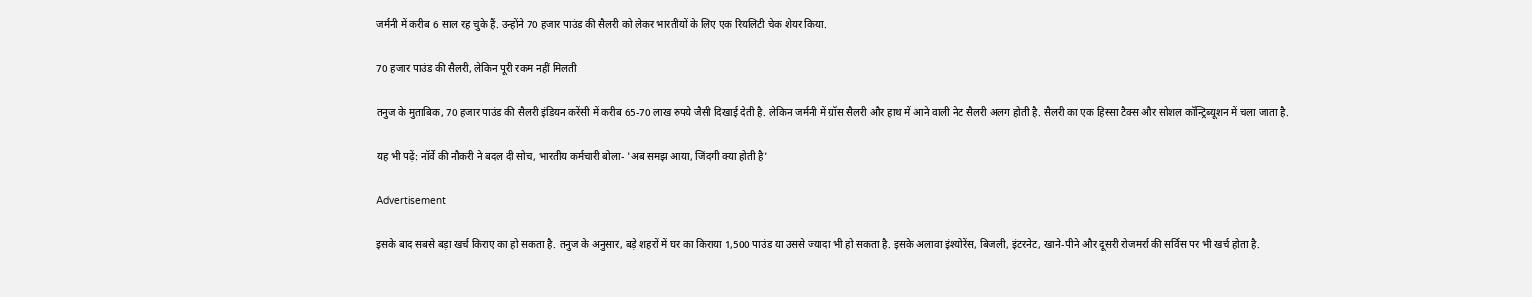जर्मनी में करीब 6 साल रह चुके हैं. उन्होंने 70 हजार पाउंड की सैलरी को लेकर भारतीयों के लिए एक रियलिटी चेक शेयर किया.

70 हजार पाउंड की सैलरी, लेकिन पूरी रकम नहीं मिलती

तनुज के मुताबिक, 70 हजार पाउंड की सैलरी इंडियन करेंसी में करीब 65-70 लाख रुपये जैसी दिखाई देती है. लेकिन जर्मनी में ग्रॉस सैलरी और हाथ में आने वाली नेट सैलरी अलग होती है. सैलरी का एक हिस्सा टैक्स और सोशल कॉन्ट्रिब्यूशन में चला जाता है.

यह भी पढ़ें: नॉर्वे की नौकरी ने बदल दी सोच, भारतीय कर्मचारी बोला- 'अब समझ आया, जिंदगी क्या होती है'

Advertisement

इसके बाद सबसे बड़ा खर्च किराए का हो सकता है. तनुज के अनुसार, बड़े शहरों में घर का किराया 1,500 पाउंड या उससे ज्यादा भी हो सकता है. इसके अलावा इंश्योरेंस, बिजली, इंटरनेट, खाने-पीने और दूसरी रोजमर्रा की सर्विस पर भी खर्च होता है.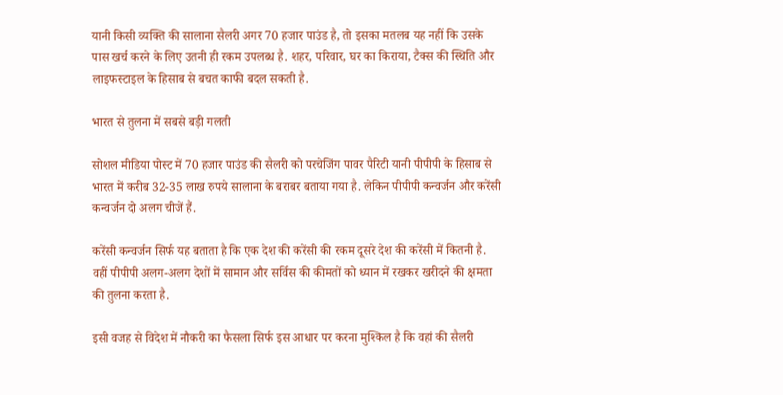यानी किसी व्यक्ति की सालाना सैलरी अगर 70 हजार पाउंड है, तो इसका मतलब यह नहीं कि उसके पास खर्च करने के लिए उतनी ही रकम उपलब्ध है. शहर, परिवार, घर का किराया, टैक्स की स्थिति और लाइफस्टाइल के हिसाब से बचत काफी बदल सकती है.

भारत से तुलना में सबसे बड़ी गलती

सोशल मीडिया पोस्ट में 70 हजार पाउंड की सैलरी को परचेजिंग पावर पैरिटी यानी पीपीपी के हिसाब से भारत में करीब 32-35 लाख रुपये सालाना के बराबर बताया गया है. लेकिन पीपीपी कन्वर्जन और करेंसी कन्वर्जन दो अलग चीजें हैं.

करेंसी कन्वर्जन सिर्फ यह बताता है कि एक देश की करेंसी की रकम दूसरे देश की करेंसी में कितनी है. वहीं पीपीपी अलग-अलग देशों में सामान और सर्विस की कीमतों को ध्यान में रखकर खरीदने की क्षमता की तुलना करता है.

इसी वजह से विदेश में नौकरी का फैसला सिर्फ इस आधार पर करना मुश्किल है कि वहां की सैलरी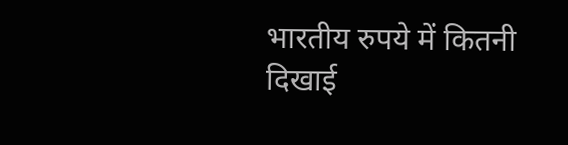भारतीय रुपये में कितनी दिखाई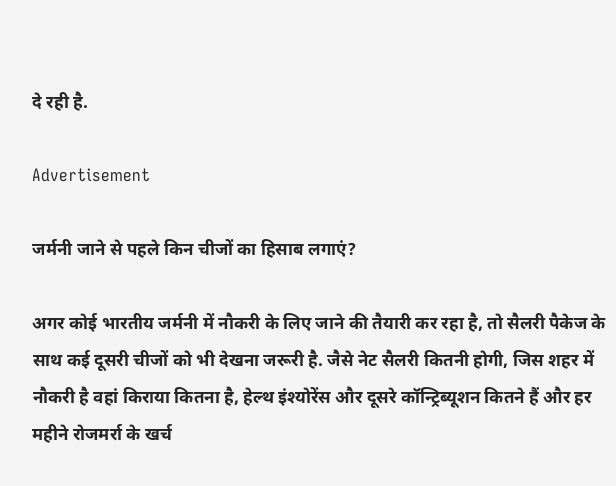दे रही है.

Advertisement

जर्मनी जाने से पहले किन चीजों का हिसाब लगाएं?

अगर कोई भारतीय जर्मनी में नौकरी के लिए जाने की तैयारी कर रहा है, तो सैलरी पैकेज के साथ कई दूसरी चीजों को भी देखना जरूरी है. जैसे नेट सैलरी कितनी होगी, जिस शहर में नौकरी है वहां किराया कितना है, हेल्थ इंश्योरेंस और दूसरे कॉन्ट्रिब्यूशन कितने हैं और हर महीने रोजमर्रा के खर्च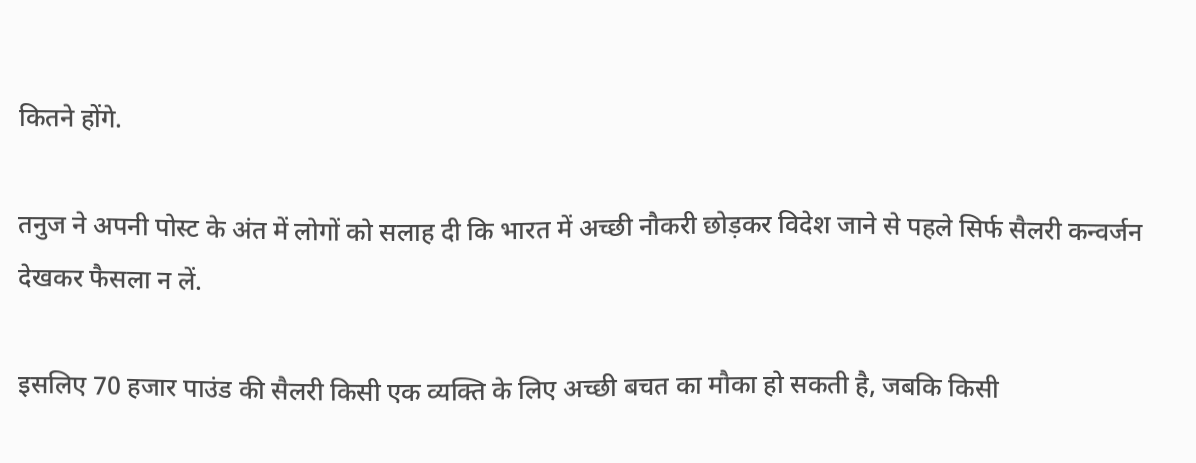कितने होंगे.

तनुज ने अपनी पोस्ट के अंत में लोगों को सलाह दी कि भारत में अच्छी नौकरी छोड़कर विदेश जाने से पहले सिर्फ सैलरी कन्वर्जन देखकर फैसला न लें.

इसलिए 70 हजार पाउंड की सैलरी किसी एक व्यक्ति के लिए अच्छी बचत का मौका हो सकती है, जबकि किसी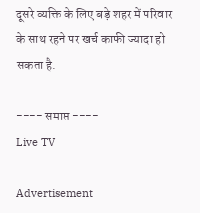दूसरे व्यक्ति के लिए बड़े शहर में परिवार के साथ रहने पर खर्च काफी ज्यादा हो सकता है.

---- समाप्त ----
Live TV

Advertisement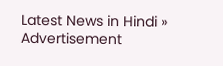Latest News in Hindi »
Advertisement